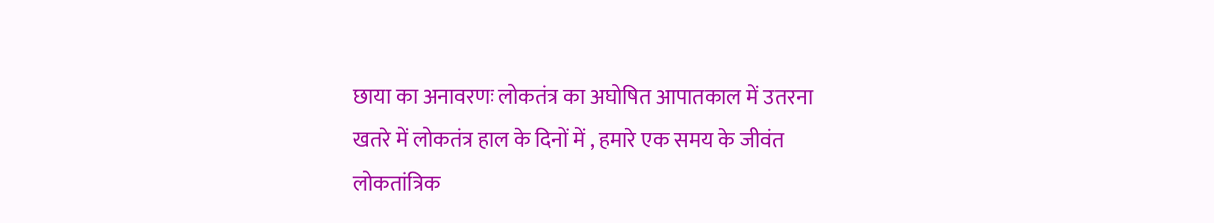छाया का अनावरणः लोकतंत्र का अघोषित आपातकाल में उतरना
खतरे में लोकतंत्र हाल के दिनों में , हमारे एक समय के जीवंत लोकतांत्रिक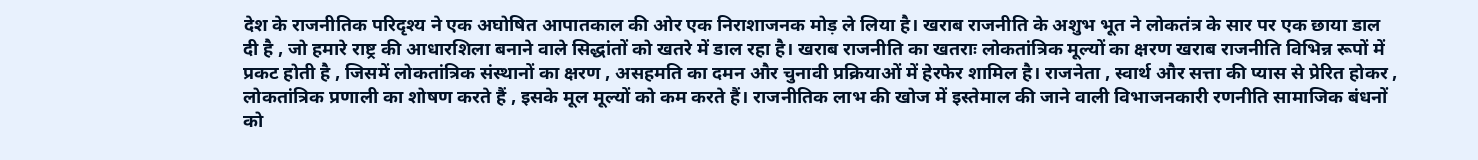देश के राजनीतिक परिदृश्य ने एक अघोषित आपातकाल की ओर एक निराशाजनक मोड़ ले लिया है। खराब राजनीति के अशुभ भूत ने लोकतंत्र के सार पर एक छाया डाल दी है , जो हमारे राष्ट्र की आधारशिला बनाने वाले सिद्धांतों को खतरे में डाल रहा है। खराब राजनीति का खतराः लोकतांत्रिक मूल्यों का क्षरण खराब राजनीति विभिन्न रूपों में प्रकट होती है , जिसमें लोकतांत्रिक संस्थानों का क्षरण , असहमति का दमन और चुनावी प्रक्रियाओं में हेरफेर शामिल है। राजनेता , स्वार्थ और सत्ता की प्यास से प्रेरित होकर , लोकतांत्रिक प्रणाली का शोषण करते हैं , इसके मूल मूल्यों को कम करते हैं। राजनीतिक लाभ की खोज में इस्तेमाल की जाने वाली विभाजनकारी रणनीति सामाजिक बंधनों को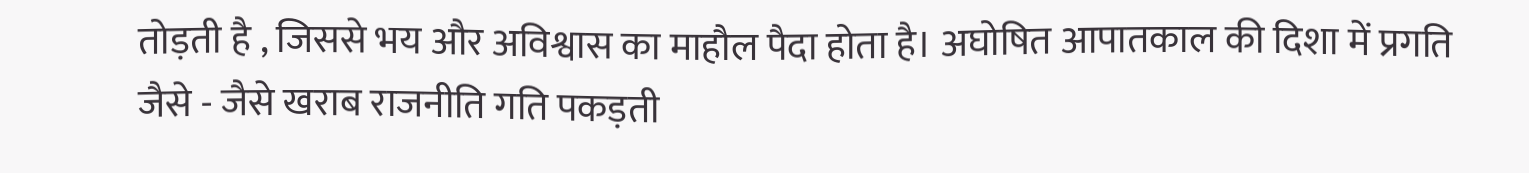तोड़ती है , जिससे भय और अविश्वास का माहौल पैदा होता है। अघोषित आपातकाल की दिशा में प्रगति जैसे - जैसे खराब राजनीति गति पकड़ती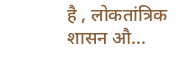है , लोकतांत्रिक शासन औ...